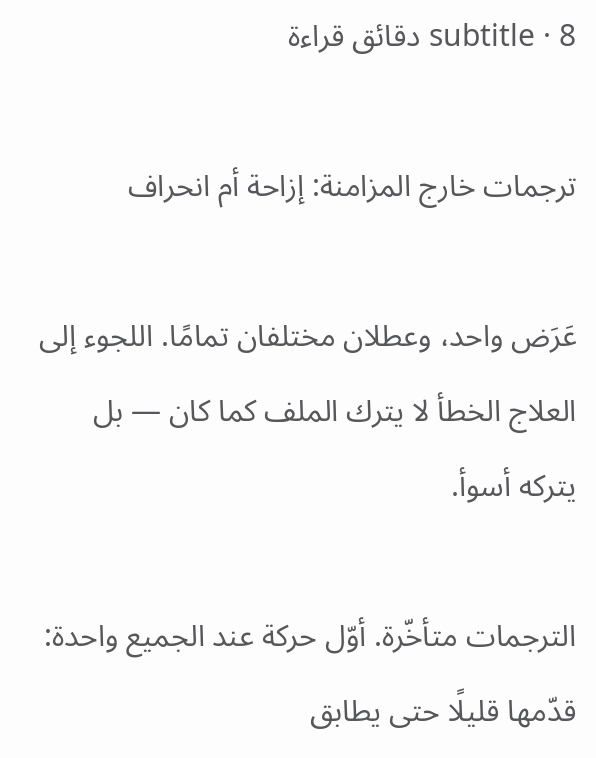subtitle · 8 دقائق قراءة

ترجمات خارج المزامنة: إزاحة أم انحراف

عَرَض واحد، وعطلان مختلفان تمامًا. اللجوء إلى العلاج الخطأ لا يترك الملف كما كان — بل يتركه أسوأ.

الترجمات متأخّرة. أوّل حركة عند الجميع واحدة: قدّمها قليلًا حتى يطابق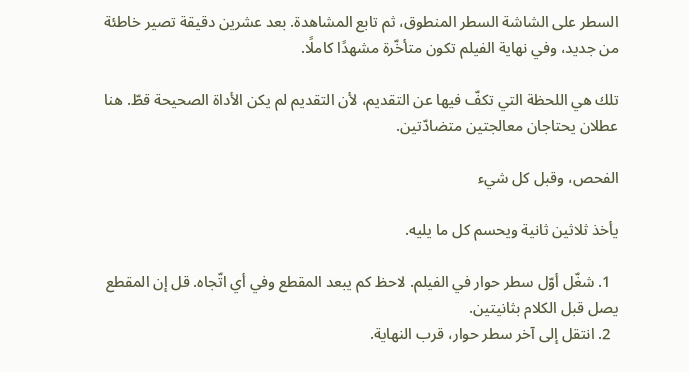السطر على الشاشة السطر المنطوق، ثم تابع المشاهدة. بعد عشرين دقيقة تصير خاطئة من جديد، وفي نهاية الفيلم تكون متأخّرة مشهدًا كاملًا.

تلك هي اللحظة التي تكفّ فيها عن التقديم، لأن التقديم لم يكن الأداة الصحيحة قطّ. هنا عطلان يحتاجان معالجتين متضادّتين.

الفحص، وقبل كل شيء

يأخذ ثلاثين ثانية ويحسم كل ما يليه.

  1. شغّل أوّل سطر حوار في الفيلم. لاحظ كم يبعد المقطع وفي أي اتّجاه. قل إن المقطع يصل قبل الكلام بثانيتين.
  2. انتقل إلى آخر سطر حوار، قرب النهاية.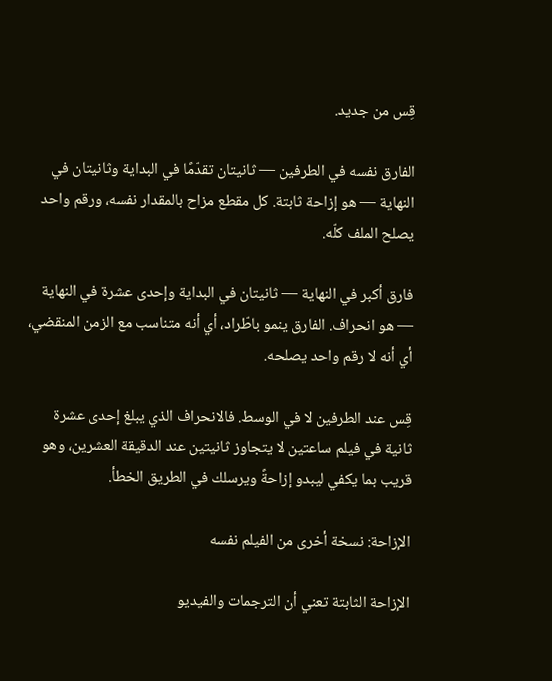قِس من جديد.

الفارق نفسه في الطرفين — ثانيتان تقدّمًا في البداية وثانيتان في النهاية — هو إزاحة ثابتة. كل مقطع مزاح بالمقدار نفسه، ورقم واحد يصلح الملف كلّه.

فارق أكبر في النهاية — ثانيتان في البداية وإحدى عشرة في النهاية — هو انحراف. الفارق ينمو باطّراد، أي أنه متناسب مع الزمن المنقضي، أي أنه لا رقم واحد يصلحه.

قِس عند الطرفين لا في الوسط. فالانحراف الذي يبلغ إحدى عشرة ثانية في فيلم ساعتين لا يتجاوز ثانيتين عند الدقيقة العشرين، وهو قريب بما يكفي ليبدو إزاحةً ويرسلك في الطريق الخطأ.

الإزاحة: نسخة أخرى من الفيلم نفسه

الإزاحة الثابتة تعني أن الترجمات والفيديو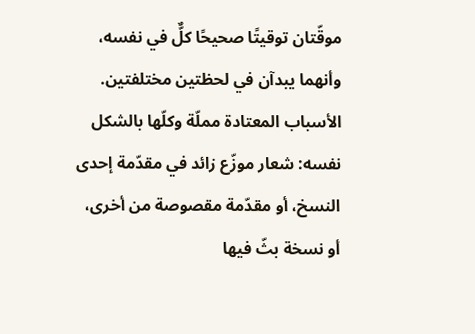موقّتان توقيتًا صحيحًا كلٌّ في نفسه، وأنهما يبدآن في لحظتين مختلفتين. الأسباب المعتادة مملّة وكلّها بالشكل نفسه: شعار موزّع زائد في مقدّمة إحدى النسخ، أو مقدّمة مقصوصة من أخرى، أو نسخة بثّ فيها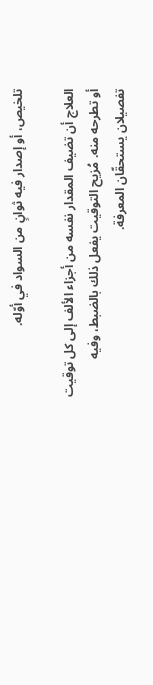تلخيص، أو إصدار فيه ثوانٍ من السواد في أوّله.

العلاج أن تضيف المقدار نفسه من أجزاء الألف إلى كل توقيت أو تطرحه منه. مُزيح التوقيت يفعل ذلك بالضبط، وفيه تفصيلان يستحقّان المعرفة.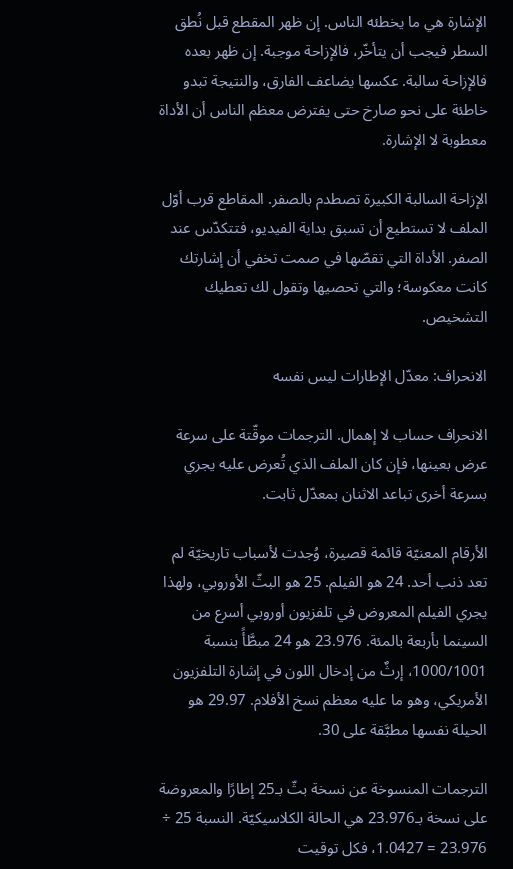الإشارة هي ما يخطئه الناس. إن ظهر المقطع قبل نُطق السطر فيجب أن يتأخّر، فالإزاحة موجبة. إن ظهر بعده فالإزاحة سالبة. عكسها يضاعف الفارق، والنتيجة تبدو خاطئة على نحو صارخ حتى يفترض معظم الناس أن الأداة معطوبة لا الإشارة.

الإزاحة السالبة الكبيرة تصطدم بالصفر. المقاطع قرب أوّل الملف لا تستطيع أن تسبق بداية الفيديو، فتتكدّس عند الصفر. الأداة التي تقصّها في صمت تخفي أن إشارتك كانت معكوسة؛ والتي تحصيها وتقول لك تعطيك التشخيص.

الانحراف: معدّل الإطارات ليس نفسه

الانحراف حساب لا إهمال. الترجمات موقّتة على سرعة عرض بعينها، فإن كان الملف الذي تُعرض عليه يجري بسرعة أخرى تباعد الاثنان بمعدّل ثابت.

الأرقام المعنيّة قائمة قصيرة، وُجدت لأسباب تاريخيّة لم تعد ذنب أحد. 24 هو الفيلم. 25 هو البثّ الأوروبي، ولهذا يجري الفيلم المعروض في تلفزيون أوروبي أسرع من السينما بأربعة بالمئة. 23.976 هو 24 مبطَّأً بنسبة 1000/1001، إرثٌ من إدخال اللون في إشارة التلفزيون الأمريكي، وهو ما عليه معظم نسخ الأفلام. 29.97 هو الحيلة نفسها مطبَّقة على 30.

الترجمات المنسوخة عن نسخة بثّ بـ25 إطارًا والمعروضة على نسخة بـ23.976 هي الحالة الكلاسيكيّة. النسبة 25 ÷ 23.976 = 1.0427، فكل توقيت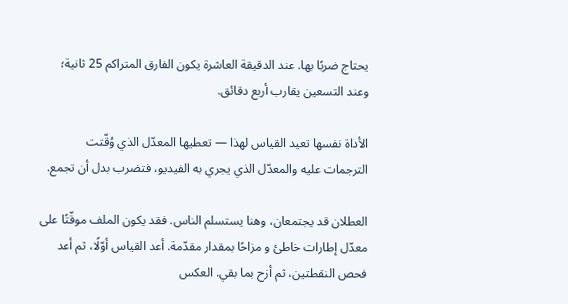يحتاج ضربًا بها. عند الدقيقة العاشرة يكون الفارق المتراكم 25 ثانية؛ وعند التسعين يقارب أربع دقائق.

الأداة نفسها تعيد القياس لهذا — تعطيها المعدّل الذي وُقّتت الترجمات عليه والمعدّل الذي يجري به الفيديو، فتضرب بدل أن تجمع.

العطلان قد يجتمعان، وهنا يستسلم الناس. فقد يكون الملف موقّتًا على معدّل إطارات خاطئ و مزاحًا بمقدار مقدّمة. أعد القياس أوّلًا، ثم أعد فحص النقطتين، ثم أزح بما بقي. العكس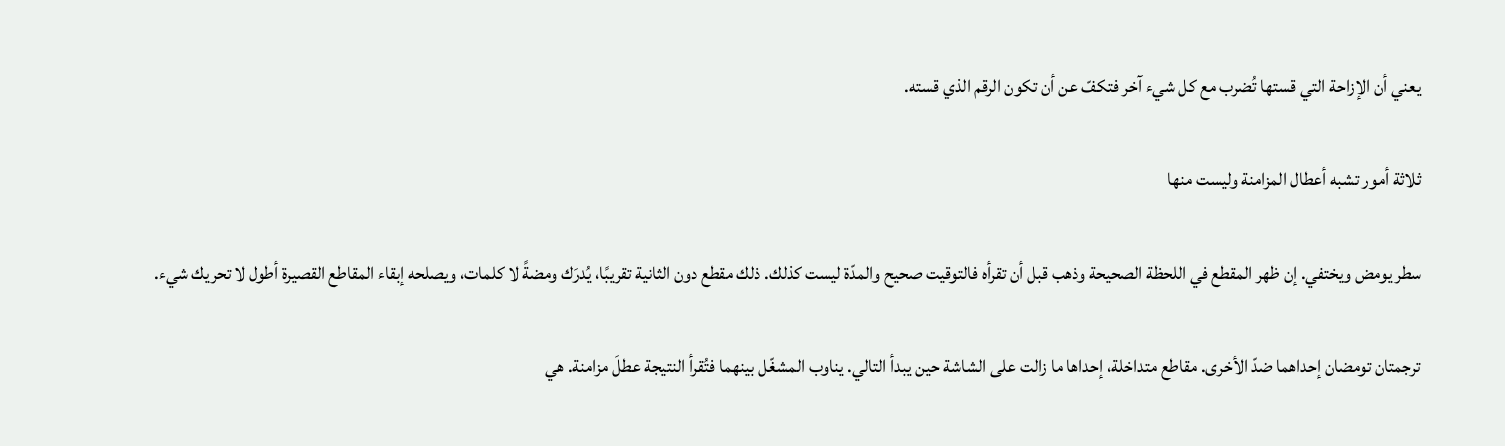يعني أن الإزاحة التي قستها تُضرب مع كل شيء آخر فتكفّ عن أن تكون الرقم الذي قسته.

ثلاثة أمور تشبه أعطال المزامنة وليست منها

سطر يومض ويختفي. إن ظهر المقطع في اللحظة الصحيحة وذهب قبل أن تقرأه فالتوقيت صحيح والمدّة ليست كذلك. ذلك مقطع دون الثانية تقريبًا، يُدرَك ومضةً لا كلمات، ويصلحه إبقاء المقاطع القصيرة أطول لا تحريك شيء.

ترجمتان تومضان إحداهما ضدّ الأخرى. مقاطع متداخلة، إحداها ما زالت على الشاشة حين يبدأ التالي. يناوب المشغّل بينهما فتُقرأ النتيجة عطلَ مزامنة. هي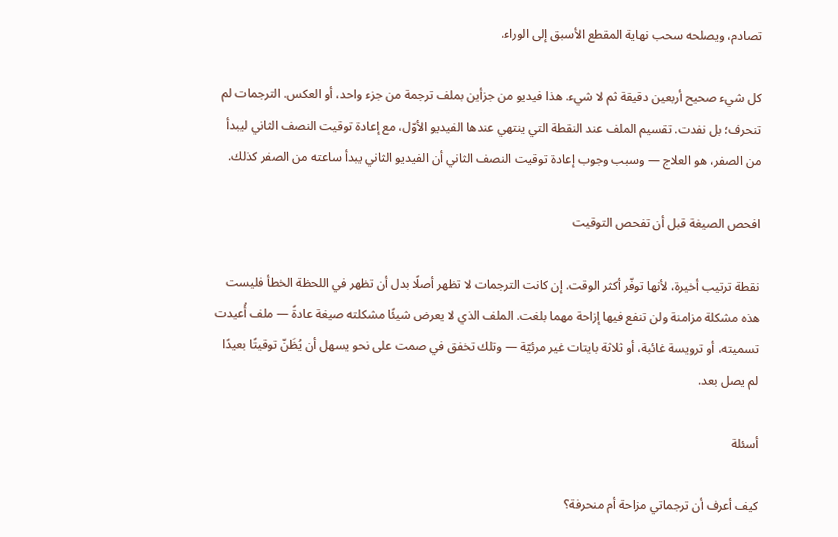تصادم، ويصلحه سحب نهاية المقطع الأسبق إلى الوراء.

كل شيء صحيح أربعين دقيقة ثم لا شيء. هذا فيديو من جزأين بملف ترجمة من جزء واحد، أو العكس. الترجمات لم تنحرف؛ بل نفدت. تقسيم الملف عند النقطة التي ينتهي عندها الفيديو الأوّل، مع إعادة توقيت النصف الثاني ليبدأ من الصفر، هو العلاج — وسبب وجوب إعادة توقيت النصف الثاني أن الفيديو الثاني يبدأ ساعته من الصفر كذلك.

افحص الصيغة قبل أن تفحص التوقيت

نقطة ترتيب أخيرة، لأنها توفّر أكثر الوقت. إن كانت الترجمات لا تظهر أصلًا بدل أن تظهر في اللحظة الخطأ فليست هذه مشكلة مزامنة ولن تنفع فيها إزاحة مهما بلغت. الملف الذي لا يعرض شيئًا مشكلته صيغة عادةً — ملف أُعيدت تسميته، أو ترويسة غائبة، أو ثلاثة بايتات غير مرئيّة — وتلك تخفق في صمت على نحو يسهل أن يُظَنّ توقيتًا بعيدًا لم يصل بعد.

أسئلة

كيف أعرف أن ترجماتي مزاحة أم منحرفة؟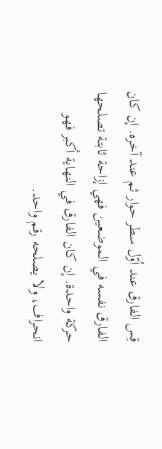قِس الفارق عند أوّل سطر حوار ثم عند آخره. إن كان الفارق نفسه في الموضعين فهي إزاحة ثابتة تصلحها حركة واحدة. إن كان الفارق في النهاية أكبر فهو انحراف، ولا يصلحه رقم واحد.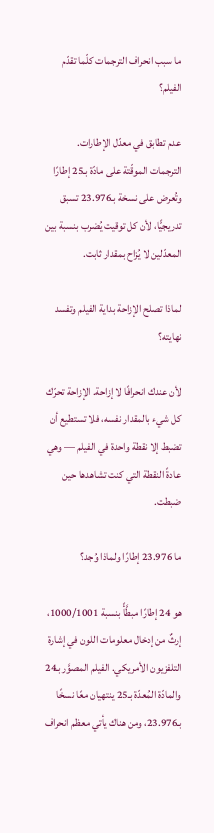ما سبب انحراف الترجمات كلّما تقدّم الفيلم؟

عدم تطابق في معدّل الإطارات. الترجمات الموقّتة على مادّة بـ25 إطارًا وتُعرض على نسخة بـ23.976 تسبق تدريجيًّا، لأن كل توقيت يُضرب بنسبة بين المعدّلين لا يُزاح بمقدار ثابت.

لماذا تصلح الإزاحة بداية الفيلم وتفسد نهايته؟

لأن عندك انحرافًا لا إزاحة. الإزاحة تحرّك كل شيء بالمقدار نفسه، فلا تستطيع أن تضبط إلا نقطة واحدة في الفيلم — وهي عادةً النقطة التي كنت تشاهدها حين ضبطت.

ما 23.976 إطارًا ولماذا وُجد؟

هو 24 إطارًا مبطَّأً بنسبة 1000/1001، إرثٌ من إدخال معلومات اللون في إشارة التلفزيون الأمريكي. الفيلم المصوَّر بـ24 والمادّة المُعدّة بـ25 ينتهيان معًا نسخًا بـ23.976، ومن هناك يأتي معظم انحراف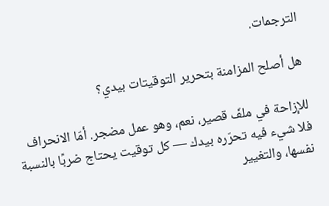الترجمات.

هل أصلح المزامنة بتحرير التوقيتات بيدي؟

للإزاحة في ملفّ قصير، نعم، وهو عمل مضجر. أمّا الانحراف فلا شيء فيه تحرّره بيدك — كل توقيت يحتاج ضربًا بالنسبة نفسها، والتغيير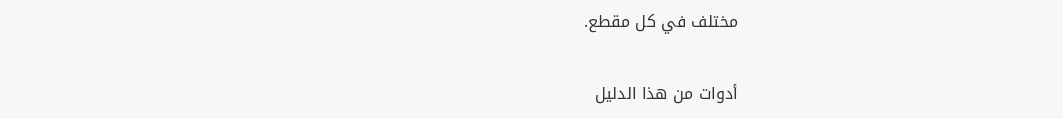مختلف في كل مقطع.

أدوات من هذا الدليل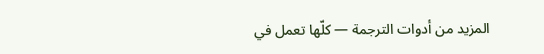المزيد من أدوات الترجمة — كلّها تعمل في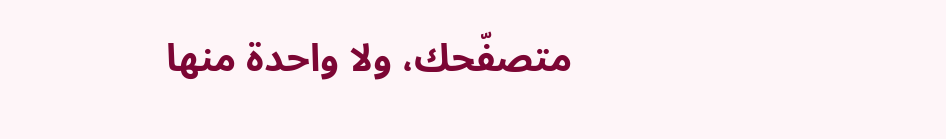متصفّحك، ولا واحدة منها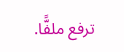ترفع ملفًّا.